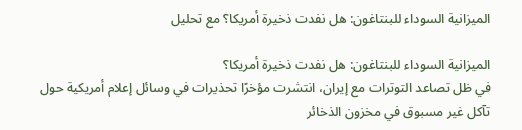الميزانية السوداء للبنتاغون: هل نفدت ذخيرة أمريكا؟ مع تحليل

الميزانية السوداء للبنتاغون: هل نفدت ذخيرة أمريكا؟
في ظل تصاعد التوترات مع إيران، انتشرت مؤخرًا تحذيرات في وسائل إعلام أمريكية حول تآكل غير مسبوق في مخزون الذخائر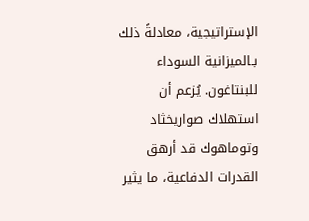الإستراتيجية، معادلةً ذلك بـالميزانية السوداء للبنتاغون. يُزعم أن استهلاك صواريخثاد وتوماهوك قد أرهق القدرات الدفاعية، ما يثير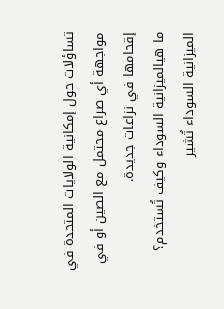تساؤلات حول إمكانية الولايات المتحدة في مواجهة أي صراع محتمل مع الصين أو في إقحامها في نزاعات جديدة.
ما هيالميزانية السوداء وكيف تُستخدم؟
الميزانية السوداء تُشير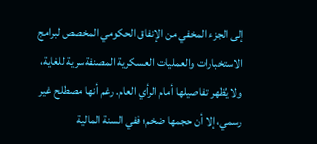إلى الجزء المخفي من الإنفاق الحكومي المخصص لبرامج الاستخبارات والعمليات العسكرية المصنفةسرية للغاية، ولا يُظهر تفاصيلها أمام الرأي العام. رغم أنها مصطلح غير رسمي، إلا أن حجمها ضخم؛ ففي السنة المالية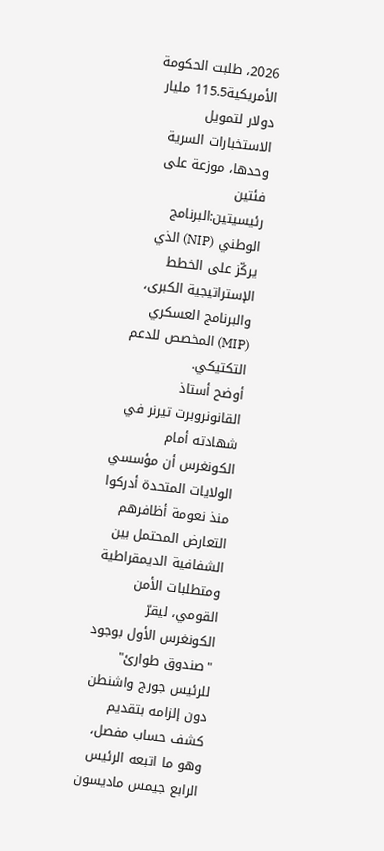2026، طلبت الحكومة الأمريكية115.5 مليار دولار لتمويل الاستخبارات السرية وحدها، موزعة على فئتين رئيسيتين:البرنامج الوطني (NIP) الذي يركّز على الخطط الإستراتيجية الكبرى، والبرنامج العسكري (MIP) المخصص للدعم التكتيكي.
أوضح أستاذ القانونروبرت تيرنر في شهادته أمام الكونغرس أن مؤسسي الولايات المتحدة أدركوا منذ نعومة أظافرهم التعارض المحتمل بين الشفافية الديمقراطية ومتطلبات الأمن القومي، ليقرّ الكونغرس الأول بوجود "صندوق طوارئ" للرئيس جورج واشنطن دون إلزامه بتقديم كشف حساب مفصل، وهو ما اتبعه الرئيس الرابع جيمس ماديسون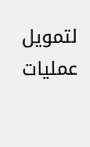لتمويل عمليات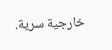خارجية سرية.